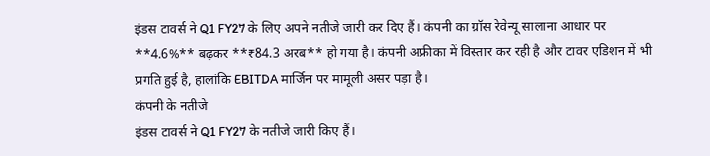इंडस टावर्स ने Q1 FY27 के लिए अपने नतीजे जारी कर दिए हैं। कंपनी का ग्रॉस रेवेन्यू सालाना आधार पर **4.6%** बढ़कर **₹84.3 अरब** हो गया है। कंपनी अफ्रीका में विस्तार कर रही है और टावर एडिशन में भी प्रगति हुई है, हालांकि EBITDA मार्जिन पर मामूली असर पड़ा है।
कंपनी के नतीजे
इंडस टावर्स ने Q1 FY27 के नतीजे जारी किए हैं।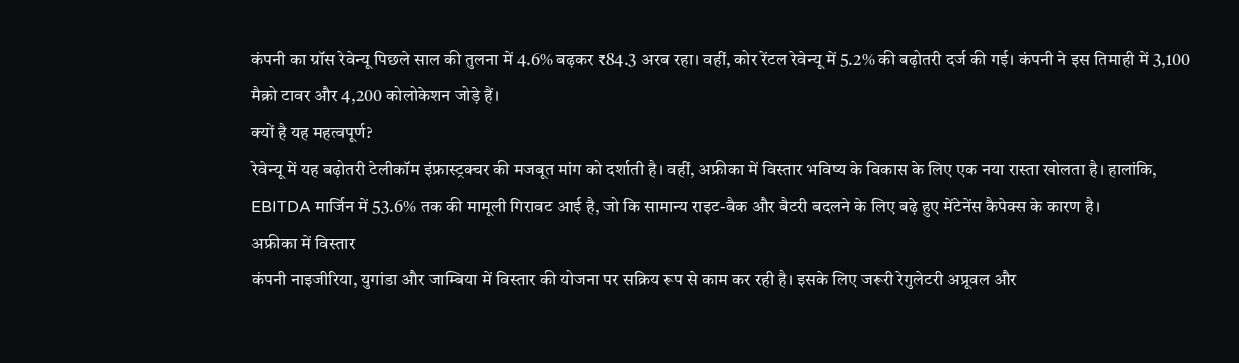कंपनी का ग्रॉस रेवेन्यू पिछले साल की तुलना में 4.6% बढ़कर ₹84.3 अरब रहा। वहीं, कोर रेंटल रेवेन्यू में 5.2% की बढ़ोतरी दर्ज की गई। कंपनी ने इस तिमाही में 3,100 मैक्रो टावर और 4,200 कोलोकेशन जोड़े हैं।
क्यों है यह महत्वपूर्ण?
रेवेन्यू में यह बढ़ोतरी टेलीकॉम इंफ्रास्ट्रक्चर की मजबूत मांग को दर्शाती है। वहीं, अफ्रीका में विस्तार भविष्य के विकास के लिए एक नया रास्ता खोलता है। हालांकि, EBITDA मार्जिन में 53.6% तक की मामूली गिरावट आई है, जो कि सामान्य राइट-बैक और बैटरी बदलने के लिए बढ़े हुए मेंटेनेंस कैपेक्स के कारण है।
अफ्रीका में विस्तार
कंपनी नाइजीरिया, युगांडा और जाम्बिया में विस्तार की योजना पर सक्रिय रूप से काम कर रही है। इसके लिए जरूरी रेगुलेटरी अप्रूवल और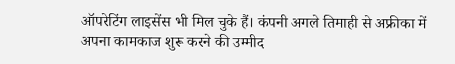ऑपरेटिंग लाइसेंस भी मिल चुके हैं। कंपनी अगले तिमाही से अफ्रीका में अपना कामकाज शुरू करने की उम्मीद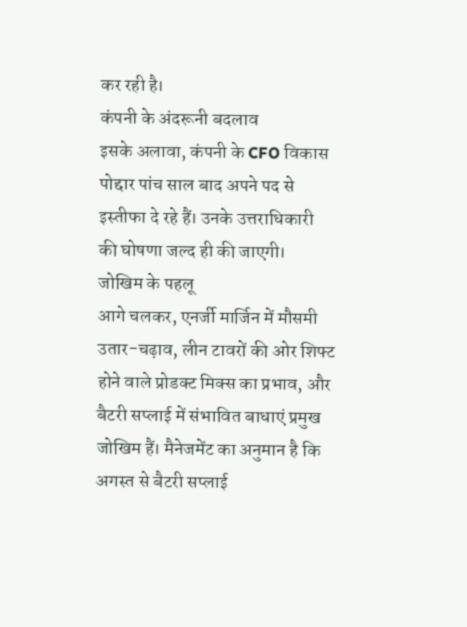कर रही है।
कंपनी के अंदरूनी बदलाव
इसके अलावा, कंपनी के CFO विकास पोद्दार पांच साल बाद अपने पद से इस्तीफा दे रहे हैं। उनके उत्तराधिकारी की घोषणा जल्द ही की जाएगी।
जोखिम के पहलू
आगे चलकर, एनर्जी मार्जिन में मौसमी उतार-चढ़ाव, लीन टावरों की ओर शिफ्ट होने वाले प्रोडक्ट मिक्स का प्रभाव, और बैटरी सप्लाई में संभावित बाधाएं प्रमुख जोखिम हैं। मैनेजमेंट का अनुमान है कि अगस्त से बैटरी सप्लाई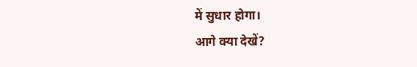में सुधार होगा।
आगे क्या देखें?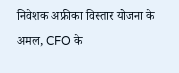निवेशक अफ्रीका विस्तार योजना के अमल, CFO के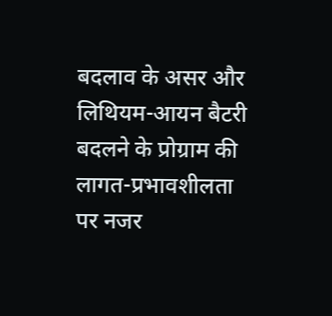बदलाव के असर और लिथियम-आयन बैटरी बदलने के प्रोग्राम की लागत-प्रभावशीलता पर नजर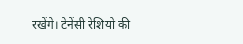रखेंगे। टेनेंसी रेशियो की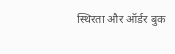स्थिरता और ऑर्डर बुक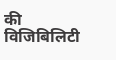की विजिबिलिटी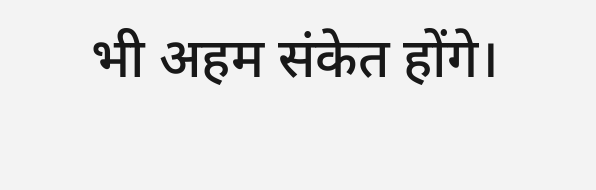भी अहम संकेत होंगे।